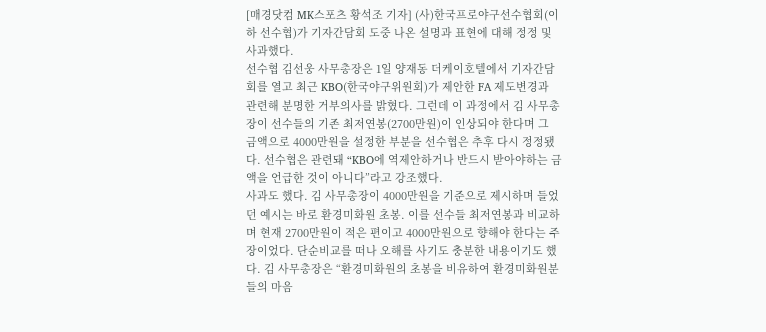[매경닷컴 MK스포츠 황석조 기자] (사)한국프로야구선수협회(이하 선수협)가 기자간담회 도중 나온 설명과 표현에 대해 정정 및 사과했다.
선수협 김선웅 사무총장은 1일 양재동 더케이호텔에서 기자간담회를 열고 최근 KBO(한국야구위원회)가 제안한 FA 제도변경과 관련해 분명한 거부의사를 밝혔다. 그런데 이 과정에서 김 사무총장이 선수들의 기존 최저연봉(2700만원)이 인상되야 한다며 그 금액으로 4000만원을 설정한 부분을 선수협은 추후 다시 정정됐다. 선수협은 관련돼 “KBO에 역제안하거나 반드시 받아야하는 금액을 언급한 것이 아니다”라고 강조했다.
사과도 했다. 김 사무총장이 4000만원을 기준으로 제시하며 들었던 예시는 바로 환경미화원 초봉. 이를 선수들 최저연봉과 비교하며 현재 2700만원이 적은 편이고 4000만원으로 향해야 한다는 주장이었다. 단순비교를 떠나 오해를 사기도 충분한 내용이기도 했다. 김 사무총장은 “환경미화원의 초봉을 비유하여 환경미화원분들의 마음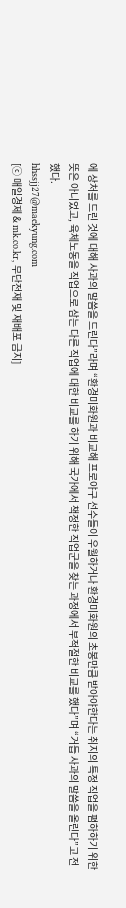에 상처를 드린 것에 대해 사과의 말씀을 드린다”라며 “환경미화원과 비교해 프로야구 선수들이 우월하거나 환경미화원의 초봉만큼 받아야한다는 취지의 특정 직업을 폄하하기 위한 뜻은 아니었고, 육체노동을 직업으로 삼는 다른 직업에 대한 비교를 하기 위해 국가에서 책정한 직업군을 찾는 과정에서 부적절한 비교를 했다”며 “거듭 사과의 말씀을 올린다”고 전했다.
hhssjj27@maekyung.com
[ⓒ 매일경제 & mk.co.kr, 무단전재 및 재배포 금지]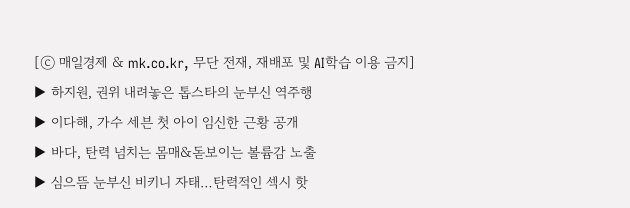[ⓒ 매일경제 & mk.co.kr, 무단 전재, 재배포 및 AI학습 이용 금지]
▶ 하지원, 권위 내려놓은 톱스타의 눈부신 역주행
▶ 이다해, 가수 세븐 첫 아이 임신한 근황 공개
▶ 바다, 탄력 넘치는 몸매&돋보이는 볼륨감 노출
▶ 심으뜸 눈부신 비키니 자태…탄력적인 섹시 핫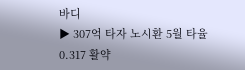바디
▶ 307억 타자 노시환 5월 타율 0.317 활약